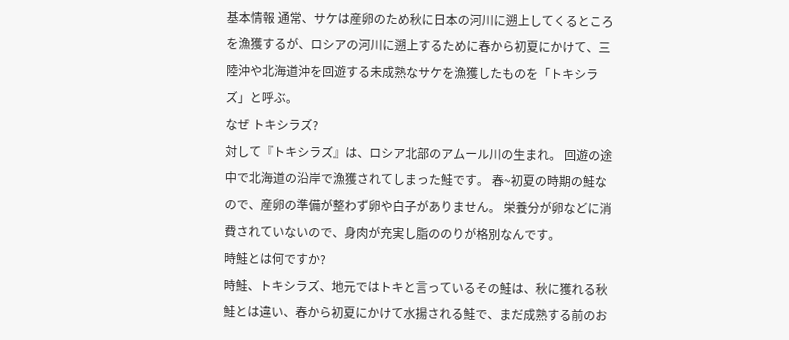基本情報 通常、サケは産卵のため秋に日本の河川に遡上してくるところを漁獲するが、ロシアの河川に遡上するために春から初夏にかけて、三陸沖や北海道沖を回遊する未成熟なサケを漁獲したものを「トキシラズ」と呼ぶ。
なぜ トキシラズ?
対して『トキシラズ』は、ロシア北部のアムール川の生まれ。 回遊の途中で北海道の沿岸で漁獲されてしまった鮭です。 春~初夏の時期の鮭なので、産卵の準備が整わず卵や白子がありません。 栄養分が卵などに消費されていないので、身肉が充実し脂ののりが格別なんです。
時鮭とは何ですか?
時鮭、トキシラズ、地元ではトキと言っているその鮭は、秋に獲れる秋鮭とは違い、春から初夏にかけて水揚される鮭で、まだ成熟する前のお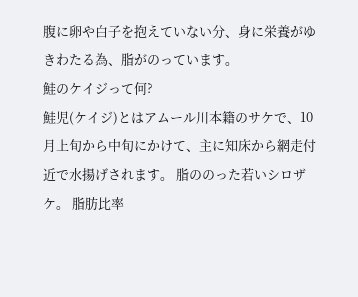腹に卵や白子を抱えていない分、身に栄養がゆきわたる為、脂がのっています。
鮭のケイジって何?
鮭児(ケイジ)とはアムール川本籍のサケで、10月上旬から中旬にかけて、主に知床から網走付近で水揚げされます。 脂ののった若いシロザケ。 脂肪比率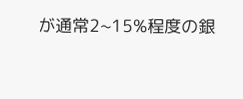が通常2~15%程度の銀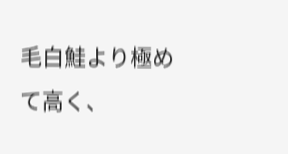毛白鮭より極めて高く、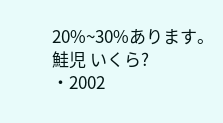20%~30%あります。
鮭児 いくら?
・2002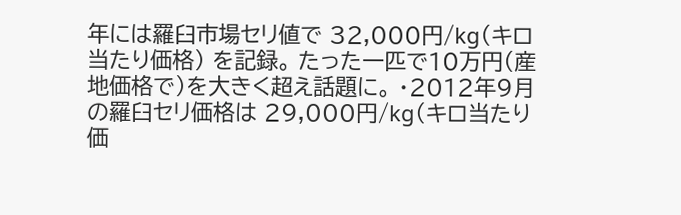年には羅臼市場セリ値で 32,000円/kg(キロ当たり価格) を記録。 たった一匹で10万円(産地価格で)を大きく超え話題に。 ・2012年9月の羅臼セリ価格は 29,000円/kg(キロ当たり価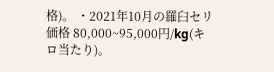格)。 ・2021年10月の羅臼セリ価格 80,000~95,000円/kg(キロ当たり)。